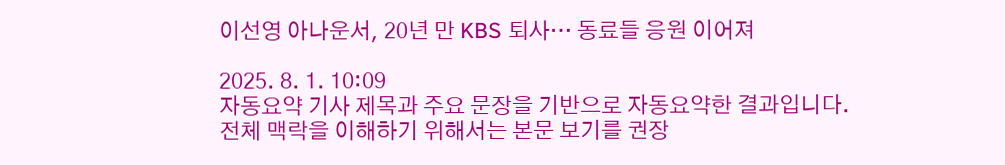이선영 아나운서, 20년 만 KBS 퇴사… 동료들 응원 이어져

2025. 8. 1. 10:09
자동요약 기사 제목과 주요 문장을 기반으로 자동요약한 결과입니다.
전체 맥락을 이해하기 위해서는 본문 보기를 권장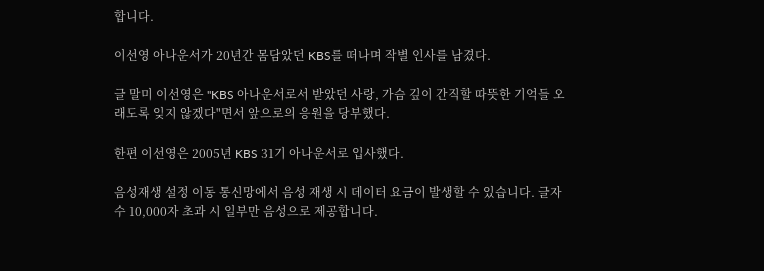합니다.

이선영 아나운서가 20년간 몸담았던 KBS를 떠나며 작별 인사를 남겼다.

글 말미 이선영은 "KBS 아나운서로서 받았던 사랑, 가슴 깊이 간직할 따뜻한 기억들 오래도록 잊지 않겠다"면서 앞으로의 응원을 당부했다.

한편 이선영은 2005년 KBS 31기 아나운서로 입사했다.

음성재생 설정 이동 통신망에서 음성 재생 시 데이터 요금이 발생할 수 있습니다. 글자 수 10,000자 초과 시 일부만 음성으로 제공합니다.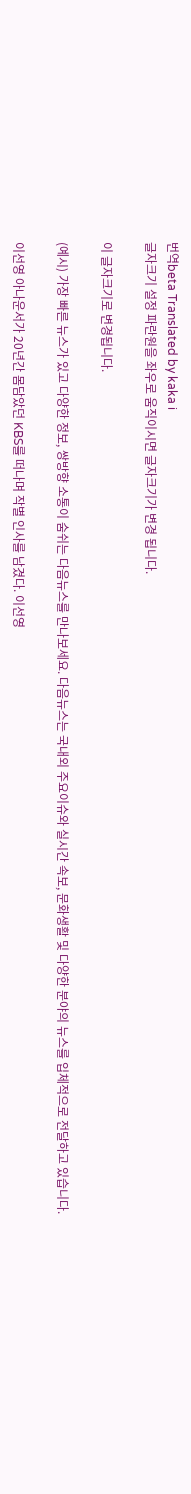번역beta Translated by kaka i
글자크기 설정 파란원을 좌우로 움직이시면 글자크기가 변경 됩니다.

이 글자크기로 변경됩니다.

(예시) 가장 빠른 뉴스가 있고 다양한 정보, 쌍방향 소통이 숨쉬는 다음뉴스를 만나보세요. 다음뉴스는 국내외 주요이슈와 실시간 속보, 문화생활 및 다양한 분야의 뉴스를 입체적으로 전달하고 있습니다.

이선영 아나운서가 20년간 몸담았던 KBS를 떠나며 작별 인사를 남겼다. 이선영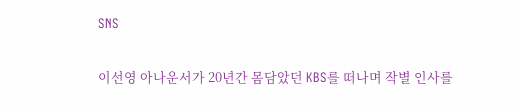SNS

이선영 아나운서가 20년간 몸담았던 KBS를 떠나며 작별 인사를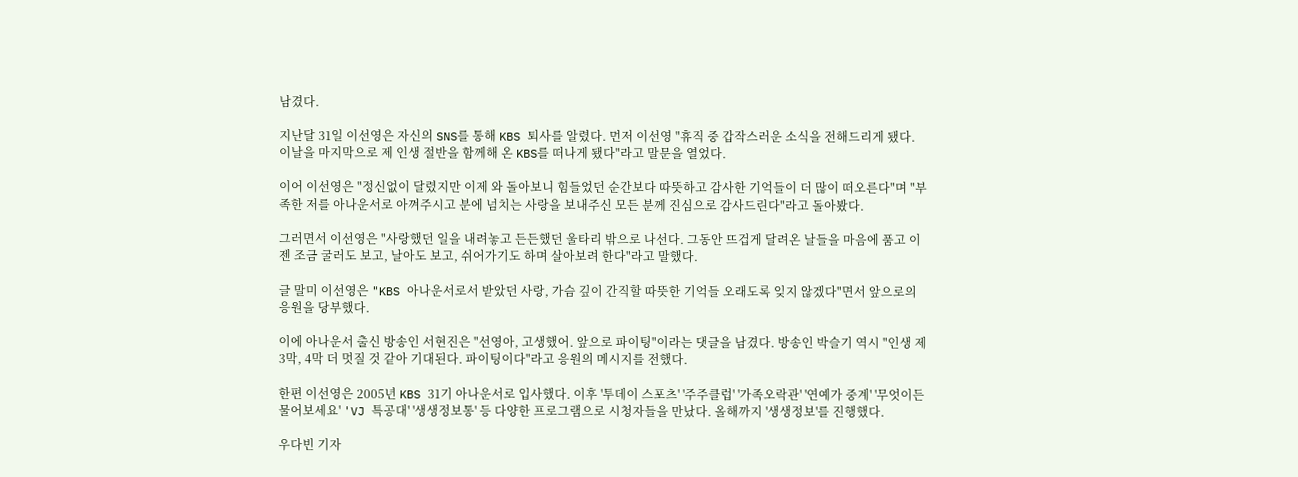남겼다.

지난달 31일 이선영은 자신의 SNS를 통해 KBS 퇴사를 알렸다. 먼저 이선영 "휴직 중 갑작스러운 소식을 전해드리게 됐다. 이날을 마지막으로 제 인생 절반을 함께해 온 KBS를 떠나게 됐다"라고 말문을 열었다.

이어 이선영은 "정신없이 달렸지만 이제 와 돌아보니 힘들었던 순간보다 따뜻하고 감사한 기억들이 더 많이 떠오른다"며 "부족한 저를 아나운서로 아껴주시고 분에 넘치는 사랑을 보내주신 모든 분께 진심으로 감사드린다"라고 돌아봤다.

그러면서 이선영은 "사랑했던 일을 내려놓고 든든했던 울타리 밖으로 나선다. 그동안 뜨겁게 달려온 날들을 마음에 품고 이젠 조금 굴러도 보고, 날아도 보고, 쉬어가기도 하며 살아보려 한다"라고 말했다.

글 말미 이선영은 "KBS 아나운서로서 받았던 사랑, 가슴 깊이 간직할 따뜻한 기억들 오래도록 잊지 않겠다"면서 앞으로의 응원을 당부했다.

이에 아나운서 출신 방송인 서현진은 "선영아, 고생했어. 앞으로 파이팅"이라는 댓글을 남겼다. 방송인 박슬기 역시 "인생 제3막, 4막 더 멋질 것 같아 기대된다. 파이팅이다"라고 응원의 메시지를 전했다.

한편 이선영은 2005년 KBS 31기 아나운서로 입사했다. 이후 '투데이 스포츠' '주주클럽' '가족오락관' '연예가 중계' '무엇이든 물어보세요' 'VJ 특공대' '생생정보통' 등 다양한 프로그램으로 시청자들을 만났다. 올해까지 '생생정보'를 진행했다.

우다빈 기자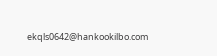ekqls0642@hankookilbo.com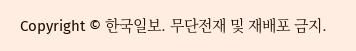Copyright © 한국일보. 무단전재 및 재배포 금지.